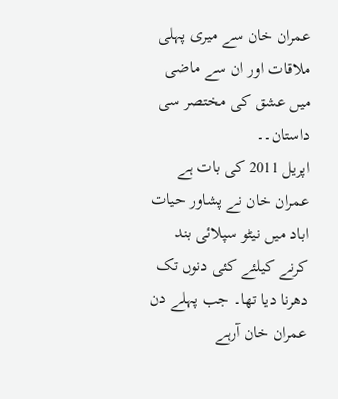عمران خان سے میری پہلی ملاقات اور ان سے ماضی میں عشق کی مختصر سی داستان۔۔
اپریل 2011 کی بات ہے عمران خان نے پشاور حیات اباد میں نیٹو سپلائی بند کرنے کیلئے کئی دنوں تک دھرنا دیا تھا۔ جب پہلے دن عمران خان آرہے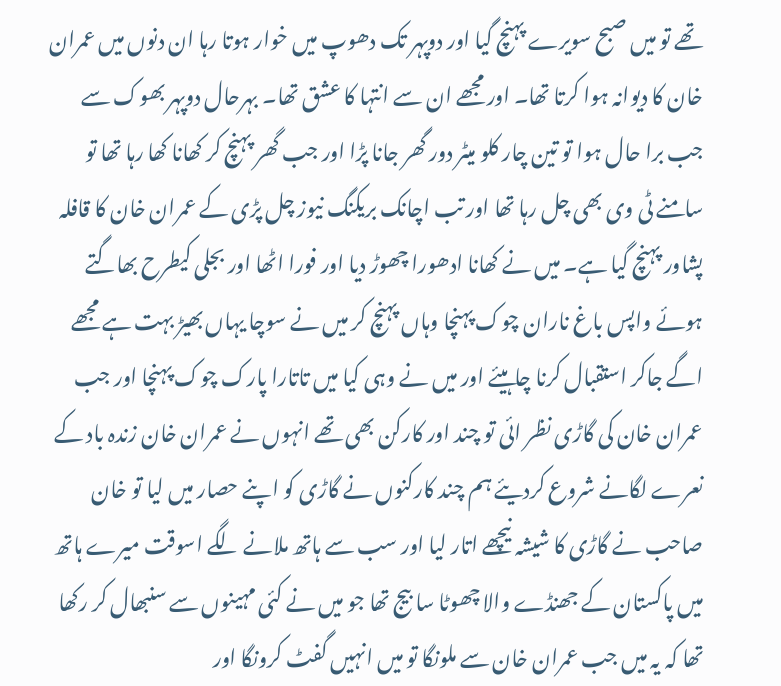تھے تو میں صبح سویرے پہنچ گیا اور دوپہر تک دھوپ میں خوار ہوتا رہا ان دنوں میں عمران خان کا دیوانہ ہوا کرتا تھا۔ اور مجھے ان سے انتہا کا عشق تھا۔ بہرحال دوپہر بھوک سے جب برا حال ہوا تو تین چار کلو میٹر دور گھر جانا پڑا اور جب گھر پہنچ کر کھانا کھا رہا تھا تو سامنے ٹی وی بھی چل رہا تھا اور تب اچانک بریکنگ نیوز چل پڑی کے عمران خان کا قافلہ پشاور پہنچ گیا ہے۔ میں نے کھانا ادھورا چھوڑ دیا اور فورا اٹھا اور بجلی کیطرح بھاگتے ہوئے واپس باغ ناران چوک پہنچا وہاں پہنچ کر میں نے سوچا یہاں بھیڑ بہت ہے مجھے اگے جاکر استقبال کرنا چاہیئے اور میں نے وہی کیا میں تاتارا پارک چوک پہنچا اور جب عمران خان کی گاڑی نظر ائی تو چند اور کارکن بھی تھے انہوں نے عمران خان زندہ باد کے نعرے لگانے شروع کردیئے ہم چند کارکنوں نے گاڑی کو اپنے حصار میں لیا تو خان صاحب نے گاڑی کا شیشہ نیچھے اتار لیا اور سب سے ہاتھ ملانے لگے اسوقت میرے ہاتھ میں پاکستان کے جھنڈے والا چھوٹا سا بیج تھا جو میں نے کئی مہینوں سے سنبھال کر رکھا تھا کہ یہ میں جب عمران خان سے ملونگا تو میں انہیں گفٹ کرونگا اور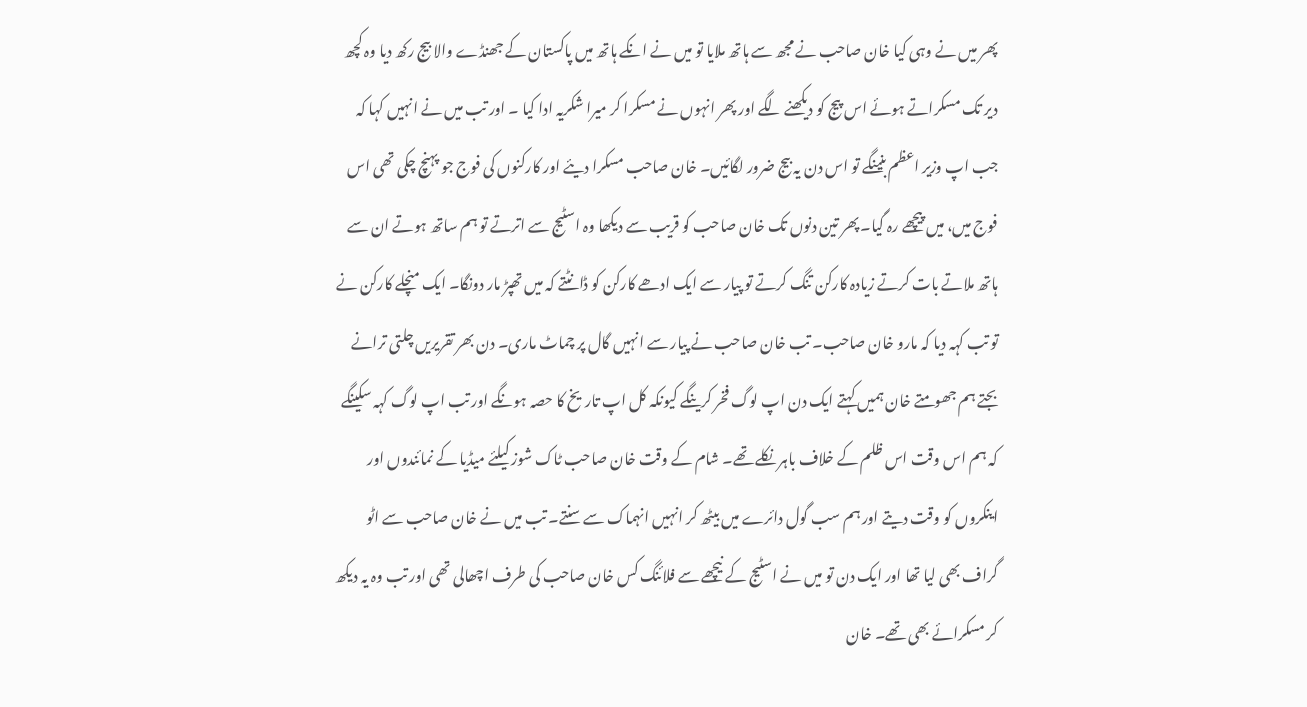پھر میں نے وہی کیا خان صاحب نے مجھ سے ہاتھ ملایا تو میں نے انکے ہاتھ میں پاکستان کے جھنڈے والا بیج رکھ دیا وہ کچھ دیر تک مسکراتے ہوئے اس پیج کو دیکھنے لگے اور پھر انہوں نے مسکرا کر میرا شکریہ ادا کیا ۔ اور تب میں نے انہیں کہا کہ جب اپ وزیر اعظم بنینگے تو اس دن یہ بیج ضرور لگائیں۔ خان صاحب مسکرا دیئے اور کارکنوں کی فوج جو پہنچ چکی تھی اس فوج میں، میں پیچھے رہ گیا۔ پھر تین دنوں تک خان صاحب کو قریب سے دیکھا وہ اسٹیج سے اترتے تو ہم ساتھ ہوتے ان سے ہاتھ ملاتے بات کرتے زیادہ کارکن تنگ کرتے تو پیار سے ایک ادھے کارکن کو ڈانٹتے کہ میں تھپڑ مار دونگا۔ ایک منچلے کارکن نے تو تب کہہ دیا کہ مارو خان صاحب۔ تب خان صاحب نے پیار سے انہیں گال پر چماٹ ماری۔ دن بھر تقریریں چلتی ترانے بجتے ہم جھومتے خان ہمیں کہتے ایک دن اپ لوگ فخر کرینگے کیونکہ کل اپ تاریخ کا حصہ ہونگے اور تب اپ لوگ کہہ سکینگے کہ ہم اس وقت اس ظلم کے خلاف باہر نکلے تھے۔ شام کے وقت خان صاحب ٹاک شوز کیلئے میڈیا کے نمائندوں اور اینکروں کو وقت دیتے اور ہم سب گول دائرے میں بیٹھ کر انہیں انہماک سے سنتے۔ تب میں نے خان صاحب سے اٹو گراف بھی لیا تھا اور ایک دن تو میں نے اسٹیج کے نیچھے سے فلائنگ کس خان صاحب کی طرف اچھالی تھی اور تب وہ یہ دیکھ کر مسکرائے بھی تھے۔ خان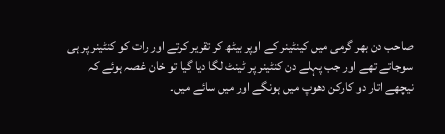صاحب دن بھر گرمی میں کینٹینر کے اوپر بیٹھ کر تقریر کرتے اور رات کو کنٹینر پر ہی سوجاتے تھے اور جب پہلے دن کنٹینر پر ٹینٹ لگا دیا گیا تو خان غصہ ہوئے کہ نیچھے اتار دو کارکن دھوپ میں ہونگے اور میں سائے میں۔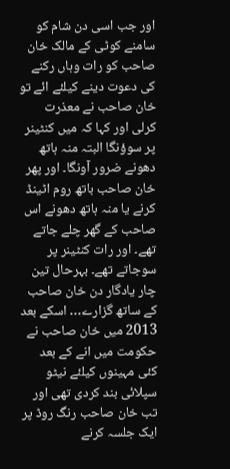اور جب اسی دن شام کو سامنے کوٹی کے مالک خان صاحب کو رات وہاں رکنے کی دعوت دینے کیلئے ائے تو خان صاحب نے معذرت کرلی اور کہا کہ میں کنٹینر پر سوؤنگا البتہ منہ ہاتھ دھونے ضرور آونگا۔ اور پھر خان صاحب باتھ روم اٹینڈ کرنے یا منہ ہاتھ دھونے اس صاحب کے گھر چلے جاتے تھے۔ اور رات کنٹینر پر سوجاتے تھے۔ بہرحال تین چار یادگار دن خان صاحب کے ساتھ گزارے… اسکے بعد 2013 میں خان صاحب نے حکومت میں انے کے بعد کئی مہینوں کیلئے نیٹو سپلائی بند کردی تھی اور تب خان صاحب رنگ روڈ پر ایک جلسہ کرنے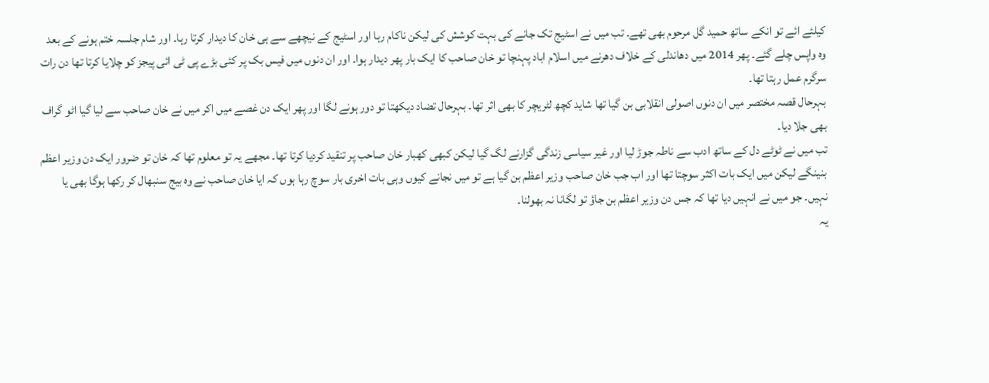کیلئے ائے تو انکے ساتھ حمید گل مرحوم بھی تھے۔ تب میں نے اسٹیج تک جانے کی بہت کوشش کی لیکن ناکام رہا اور اسٹیج کے نیچھے سے ہی خان کا دیدار کرتا رہا۔ اور شام جلسہ ختم ہونے کے بعد وہ واپس چلے گئے۔ پھر 2014 میں دھاندلی کے خلاف دھرنے میں اسلام اباد پہنچا تو خان صاحب کا ایک بار پھر دیدار ہوا۔ اور ان دنوں میں فیس بک پر کئی بڑے پی ٹی ائی پیجز کو چلایا کرتا تھا دن رات سرگرم عمل رہتا تھا۔
بہرحال قصہ مختصر میں ان دنوں اصولی انقلابی بن گیا تھا شاید کچھ لٹریچر کا بھی اثر تھا۔ بہرحال تضاد دیکھتا تو دور ہونے لگا اور پھر ایک دن غصے میں اکر میں نے خان صاحب سے لیا گیا اٹو گراف بھی جلا دیا۔
تب میں نے ٹوٹے دل کے ساتھ ادب سے ناطہ جوڑ لیا اور غیر سیاسی زندگی گزارنے لگ گیا لیکن کبھی کھبار خان صاحب پر تنقید کردیا کرتا تھا۔ مجھے یہ تو معلوم تھا کہ خان تو ضرور ایک دن وزیر اعظم بنینگے لیکن میں ایک بات اکثر سوچتا تھا اور اب جب خان صاحب وزیر اعظم بن گیا ہے تو میں نجانے کیوں وہی بات اخری بار سوچ رہا ہوں کہ ایا خان صاحب نے وہ بیج سنبھال کر رکھا ہوگا بھی یا نہیں۔ جو میں نے انہیں دیا تھا کہ جس دن وزیر اعظم بن جاؤ تو لگانا نہ بھولنا۔
یہ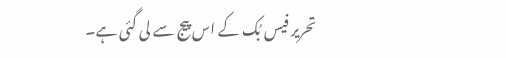تحریر فیس بُک کے اس پیج سے لی گئی ہے۔